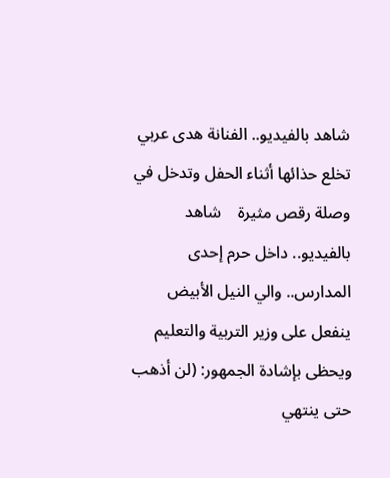شاهد بالفيديو.. الفنانة هدى عربي تخلع حذائها أثناء الحفل وتدخل في وصلة رقص مثيرة    شاهد بالفيديو.. داخل حرم إحدى المدارس.. والي النيل الأبيض ينفعل على وزير التربية والتعليم ويحظى بإشادة الجمهور: (لن أذهب حتى ينتهي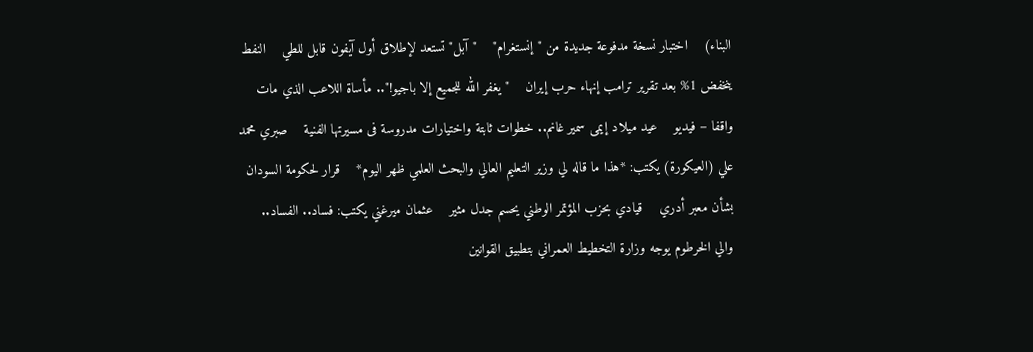البناء)    اختبار نسخة مدفوعة جديدة من "إنستغرام"    "آبل" تستعد لإطلاق أول آيفون قابل للطي    النفط ينخفض 1% بعد تقرير ترامب إنهاء حرب إيران    "يغفر الله للجميع إلا باجيو!".. مأساة اللاعب الذي مات واقفا – فيديو    عيد ميلاد إيمى سمير غانم.. خطوات ثابتة واختيارات مدروسة فى مسيرتها الفنية    صبري محمد علي (العيكورة) يكتب: *هذا ما قاله لي وزير التعليم العالي والبحث العلمي ظهر اليوم*    قرار لحكومة السودان بشأن معبر أدري    قيادي بحزب المؤتمر الوطني يحسم جدل مثير    عثمان ميرغني يكتب: فساد.. الفساد..    والي الخرطوم يوجه وزارة التخطيط العمراني بتطبيق القوانين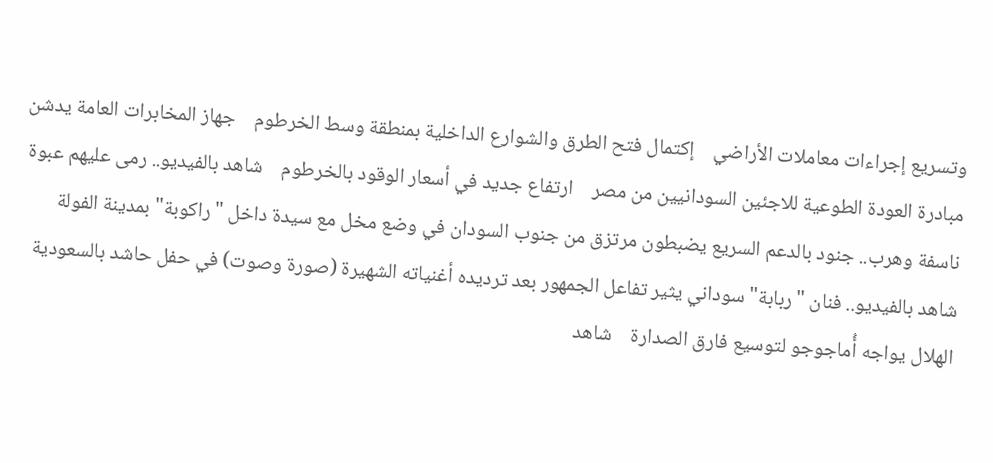وتسريع إجراءات معاملات الأراضي    إكتمال فتح الطرق والشوارع الداخلية بمنطقة وسط الخرطوم    جهاز المخابرات العامة يدشن مبادرة العودة الطوعية للاجئين السودانيين من مصر    ارتفاع جديد في أسعار الوقود بالخرطوم    شاهد بالفيديو.. رمى عليهم عبوة ناسفة وهرب.. جنود بالدعم السريع يضبطون مرتزق من جنوب السودان في وضع مخل مع سيدة داخل "راكوبة" بمدينة الفولة    شاهد بالفيديو.. فنان "ربابة" سوداني يثير تفاعل الجمهور بعد ترديده أغنياته الشهيرة (صورة وصوت) في حفل حاشد بالسعودية    الهلال يواجه أُماجوجو لتوسيع فارق الصدارة    شاهد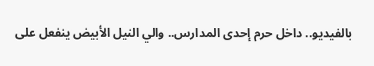بالفيديو.. داخل حرم إحدى المدارس.. والي النيل الأبيض ينفعل على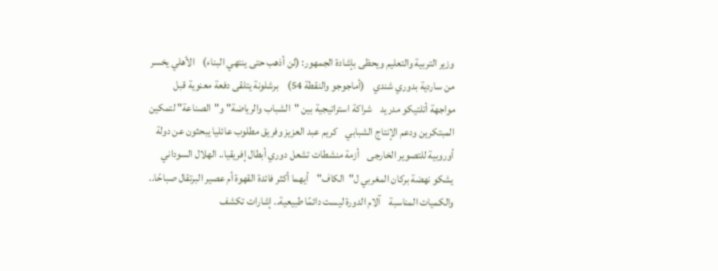وزير التربية والتعليم ويحظى بإشادة الجمهور: (لن أذهب حتى ينتهي البناء)    الأهلي يخسر من ساردية بدوري شندي    (أماجوجو والنقطة 54)    برشلونة يتلقى دفعة معنوية قبل مواجهة أتلتيكو مدريد    شراكة استراتيجية بين "الشباب والرياضة" و"الصناعة" لتمكين المبتكرين ودعم الإنتاج الشبابي    كريم عبد العزيز وفريق مطلوب عائليا يبحثون عن دولة أوروبية للتصوير الخارجى    أزمة منشطات تشعل دوري أبطال إفريقيا.. الهلال السوداني يشكو نهضة بركان المغربي ل"الكاف"    أيهما أكثر فائدة القهوة أم عصير البرتقال صباحًا.. والكميات المناسبة    آلام الدورة ليست دائمًا طبيعية.. إشارات تكشف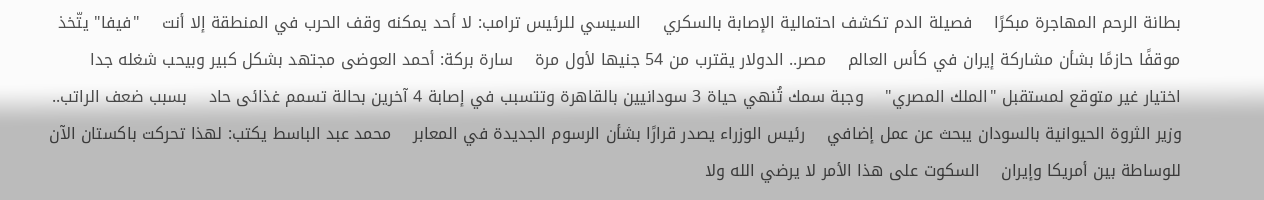بطانة الرحم المهاجرة مبكرًا    فصيلة الدم تكشف احتمالية الإصابة بالسكري    السيسي للرئيس ترامب: لا أحد يمكنه وقف الحرب في المنطقة إلا أنت    "فيفا" يتّخذ موقفًا حازمًا بشأن مشاركة إيران في كأس العالم    مصر.. الدولار يقترب من 54 جنيها لأول مرة    سارة بركة: أحمد العوضى مجتهد بشكل كبير وبيحب شغله جدا    اختيار غير متوقع لمستقبل "الملك المصري"    وجبة سمك تُنهي حياة 3 سودانيين بالقاهرة وتتسبب في إصابة 4 آخرين بحالة تسمم غذائى حاد    بسبب ضعف الراتب.. وزير الثروة الحيوانية بالسودان يبحث عن عمل إضافي    رئيس الوزراء يصدر قرارًا بشأن الرسوم الجديدة في المعابر    محمد عبد الباسط يكتب: لهذا تحركت باكستان الآن للوساطة بين أمريكا وإيران    السكوت على هذا الأمر لا يرضي الله ولا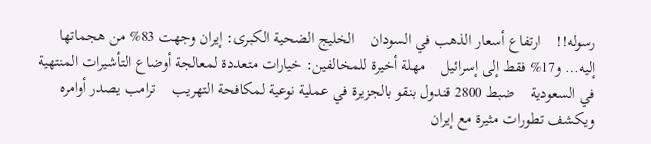رسوله!!    ارتفاع أسعار الذهب في السودان    الخليج الضحية الكبرى: إيران وجهت 83% من هجماتها إليه… و17% فقط إلى إسرائيل    مهلة أخيرة للمخالفين: خيارات متعددة لمعالجة أوضاع التأشيرات المنتهية في السعودية    ضبط 2800 قندول بنقو بالجزيرة في عملية نوعية لمكافحة التهريب    ترامب يصدر أوامره ويكشف تطورات مثيرة مع إيران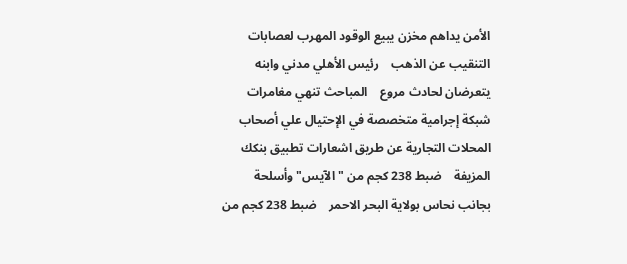الأمن يداهم مخزن يبيع الوقود المهرب لعصابات التنقيب عن الذهب    رئيس الأهلي مدني وابنه يتعرضان لحادث مروع    المباحث تنهي مغامرات شبكة إجرامية متخصصة في الإحتيال علي أصحاب المحلات التجارية عن طريق اشعارات تطبيق بنكك المزيفة    ضبط 238 كجم من "الآيس" وأسلحة بجانب نحاس بولاية البحر الاحمر    ضبط 238 كجم من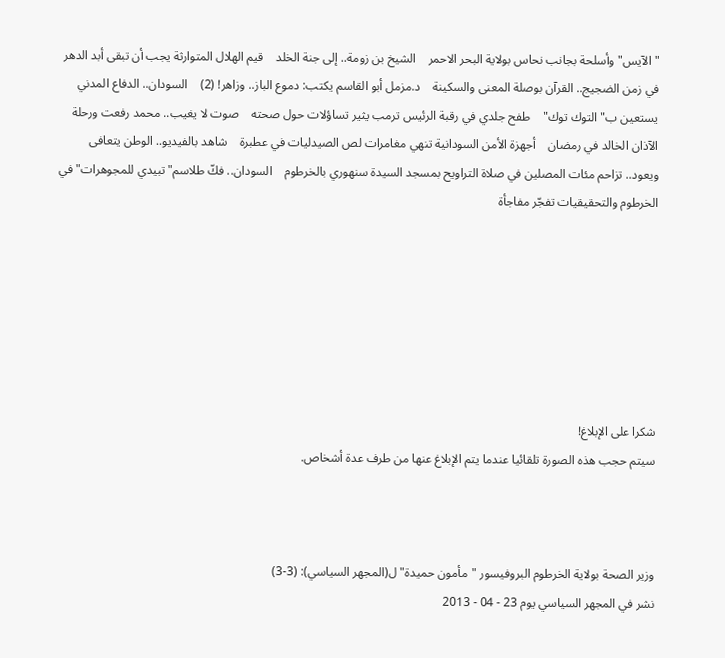"الآيس" وأسلحة بجانب نحاس بولاية البحر الاحمر    الشيخ بن زومة.. إلى جنة الخلد    قيم الهلال المتوارثة يجب أن تبقى أبد الدهر    في زمن الضجيج.. القرآن بوصلة المعنى والسكينة    د.مزمل أبو القاسم يكتب: دموع الباز.. وزاهر! (2)    السودان.. الدفاع المدني يستعين ب"التوك توك"    طفح جلدي في رقبة الرئيس ترمب يثير تساؤلات حول صحته    صوت لا يغيب.. محمد رفعت ورحلة الآذان الخالد في رمضان    أجهزة الأمن السودانية تنهي مغامرات لص الصيدليات في عطبرة    شاهد بالفيديو.. الوطن يتعافى ويعود.. تزاحم مئات المصلين في صلاة التراويح بمسجد السيدة سنهوري بالخرطوم    السودان.. فكّ طلاسم"تبيدي للمجوهرات" في الخرطوم والتحقيقيات تفجّر مفاجأة







شكرا على الإبلاغ!
سيتم حجب هذه الصورة تلقائيا عندما يتم الإبلاغ عنها من طرف عدة أشخاص.



وزير الصحة بولاية الخرطوم البروفيسور "مأمون حميدة" ل(المجهر السياسي): (3-3)
نشر في المجهر السياسي يوم 23 - 04 - 2013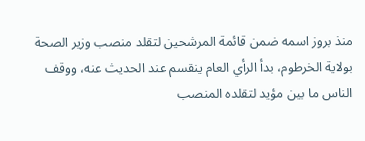منذ بروز اسمه ضمن قائمة المرشحين لتقلد منصب وزير الصحة بولاية الخرطوم، بدأ الرأي العام ينقسم عند الحديث عنه، ووقف الناس ما بين مؤيد لتقلده المنصب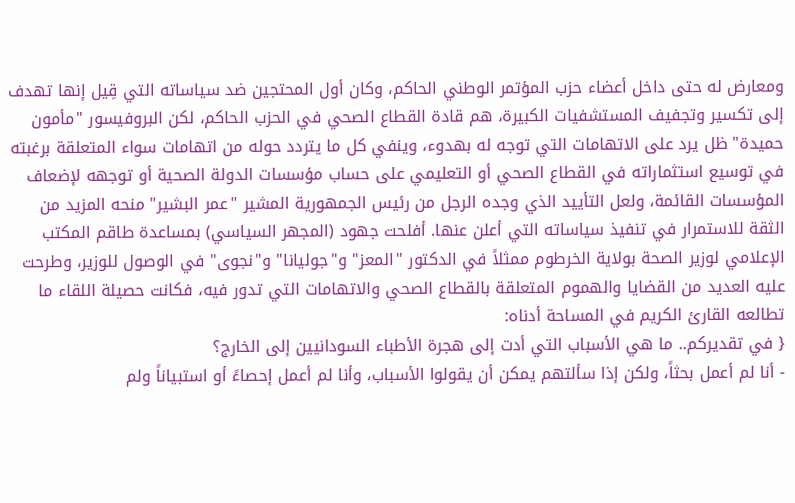ومعارض له حتى داخل أعضاء حزب المؤتمر الوطني الحاكم، وكان أول المحتجين ضد سياساته التي قِيل إنها تهدف إلى تكسير وتجفيف المستشفيات الكبيرة، هم قادة القطاع الصحي في الحزب الحاكم، لكن البروفيسور "مأمون حميدة" ظل يرد على الاتهامات التي توجه له بهدوء، وينفي كل ما يتردد حوله من اتهامات سواء المتعلقة برغبته في توسيع استثماراته في القطاع الصحي أو التعليمي على حساب مؤسسات الدولة الصحية أو توجهه لإضعاف المؤسسات القائمة، ولعل التأييد الذي وجده الرجل من رئيس الجمهورية المشير "عمر البشير" منحه المزيد من الثقة للاستمرار في تنفيذ سياساته التي أعلن عنها. أفلحت جهود (المجهر السياسي) بمساعدة طاقم المكتب الإعلامي لوزير الصحة بولاية الخرطوم ممثلاً في الدكتور "المعز" و"جوليانا" و"نجوى" في الوصول للوزير، وطرحت عليه العديد من القضايا والهموم المتعلقة بالقطاع الصحي والاتهامات التي تدور فيه، فكانت حصيلة اللقاء ما تطالعه القارئ الكريم في المساحة أدناه:
{ في تقديركم.. ما هي الأسباب التي أدت إلى هجرة الأطباء السودانيين إلى الخارج؟
- أنا لم أعمل بحثاً، ولكن إذا سألتهم يمكن أن يقولوا الأسباب، وأنا لم أعمل إحصاءً أو استبياناً ولم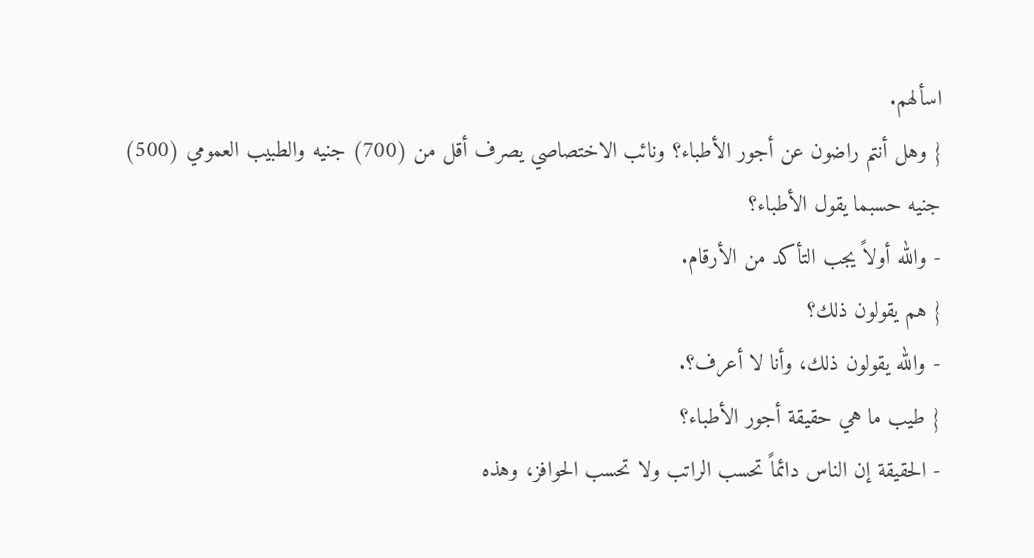اسألهم.
{ وهل أنتم راضون عن أجور الأطباء؟ ونائب الاختصاصي يصرف أقل من (700) جنيه والطبيب العمومي (500) جنيه حسبما يقول الأطباء؟
- والله أولاً يجب التأكد من الأرقام.
{ هم يقولون ذلك؟
- والله يقولون ذلك، وأنا لا أعرف؟.
{ طيب ما هي حقيقة أجور الأطباء؟
- الحقيقة إن الناس دائماً تحسب الراتب ولا تحسب الحوافز، وهذه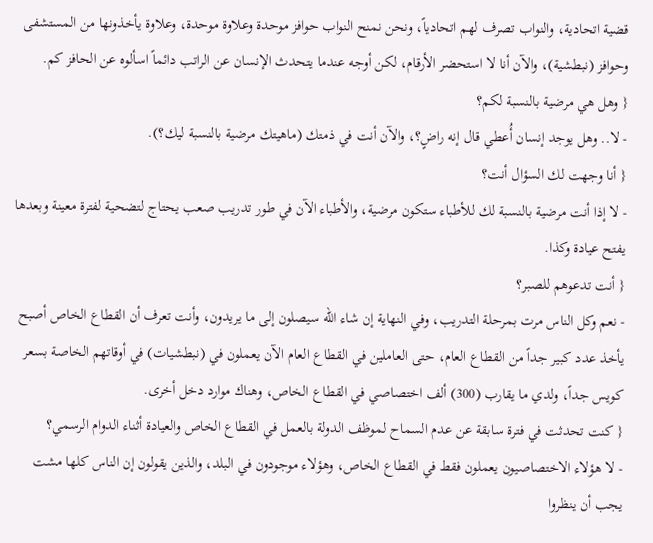قضية اتحادية، والنواب تصرف لهم اتحادياً، ونحن نمنح النواب حوافز موحدة وعلاوة موحدة، وعلاوة يأخذونها من المستشفى وحوافز (نبطشية)، والآن أنا لا استحضر الأرقام، لكن أوجه عندما يتحدث الإنسان عن الراتب دائماً اسألوه عن الحافز كم.
{ وهل هي مرضية بالنسبة لكم؟
- لا.. وهل يوجد إنسان أُعطي قال إنه راضٍ؟، والآن أنت في ذمتك (ماهيتك مرضية بالنسبة ليك؟).
{ أنا وجهت لك السؤال أنت؟
- لا إذا أنت مرضية بالنسبة لك للأطباء ستكون مرضية، والأطباء الآن في طور تدريب صعب يحتاج لتضحية لفترة معينة وبعدها يفتح عيادة وكذا.
{ أنت تدعوهم للصبر؟
- نعم وكل الناس مرت بمرحلة التدريب، وفي النهاية إن شاء الله سيصلون إلى ما يريدون، وأنت تعرف أن القطاع الخاص أصبح يأخذ عدد كبير جداً من القطاع العام، حتى العاملين في القطاع العام الآن يعملون في (نبطشيات) في أوقاتهم الخاصة بسعر كويس جداً، ولدي ما يقارب (300) ألف اختصاصي في القطاع الخاص، وهناك موارد دخل أخرى.
{ كنت تحدثت في فترة سابقة عن عدم السماح لموظف الدولة بالعمل في القطاع الخاص والعيادة أثناء الدوام الرسمي؟
- لا هؤلاء الاختصاصيون يعملون فقط في القطاع الخاص، وهؤلاء موجودون في البلد، والذين يقولون إن الناس كلها مشت يجب أن ينظروا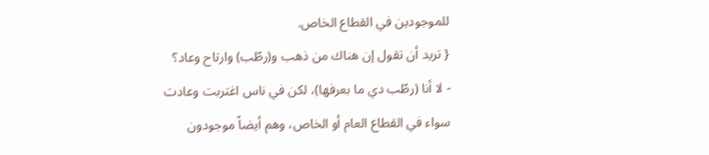للموجودين في القطاع الخاص.
{ تريد أن تقول إن هناك من ذهب و(رطّب) وارتاح وعاد؟
- لا أنا (رطّب دي ما بعرفها)، لكن في ناس اغتربت وعادت سواء في القطاع العام أو الخاص، وهم أيضاً موجودون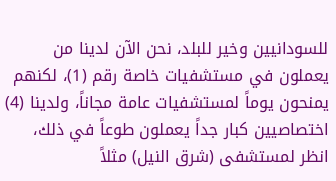للسودانيين وخير للبلد، نحن الآن لدينا من يعملون في مستشفيات خاصة رقم (1)، لكنهم يمنحون يوماً لمستشفيات عامة مجاناً، ولدينا (4) اختصاصيين كبار جداً يعملون طوعاً في ذلك، انظر لمستشفى (شرق النيل) مثلاً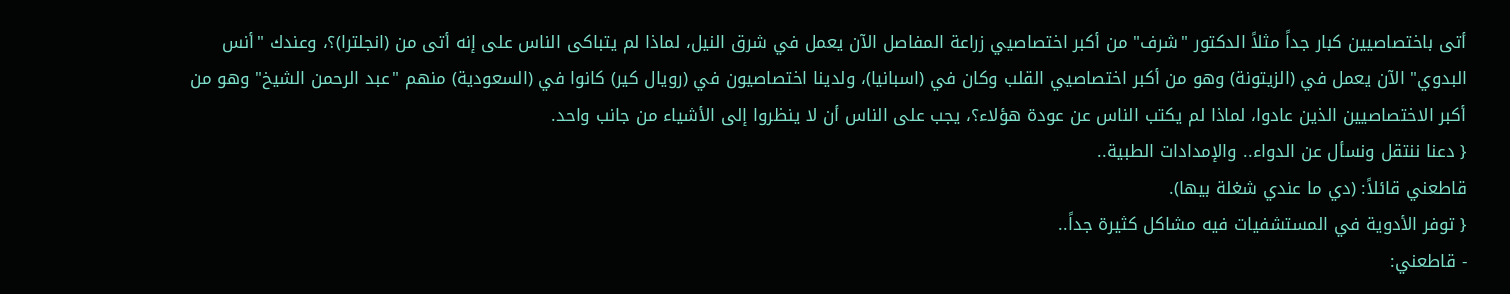أتى باختصاصيين كبار جداً مثلاً الدكتور "شرف" من أكبر اختصاصيي زراعة المفاصل الآن يعمل في شرق النيل، لماذا لم يتباكى الناس على إنه أتى من (انجلترا)؟، وعندك "أنس البدوي" الآن يعمل في (الزيتونة) وهو من أكبر اختصاصيي القلب وكان في (اسبانيا)، ولدينا اختصاصيون في (رويال كير) كانوا في (السعودية) منهم "عبد الرحمن الشيخ" وهو من أكبر الاختصاصيين الذين عادوا، لماذا لم يكتب الناس عن عودة هؤلاء؟، يجب على الناس أن لا ينظروا إلى الأشياء من جانب واحد.
{ دعنا ننتقل ونسأل عن الدواء.. والإمدادات الطبية..
قاطعني قائلاً: (دي ما عندي شغلة بيها).
{ توفر الأدوية في المستشفيات فيه مشاكل كثيرة جداً..
- قاطعني: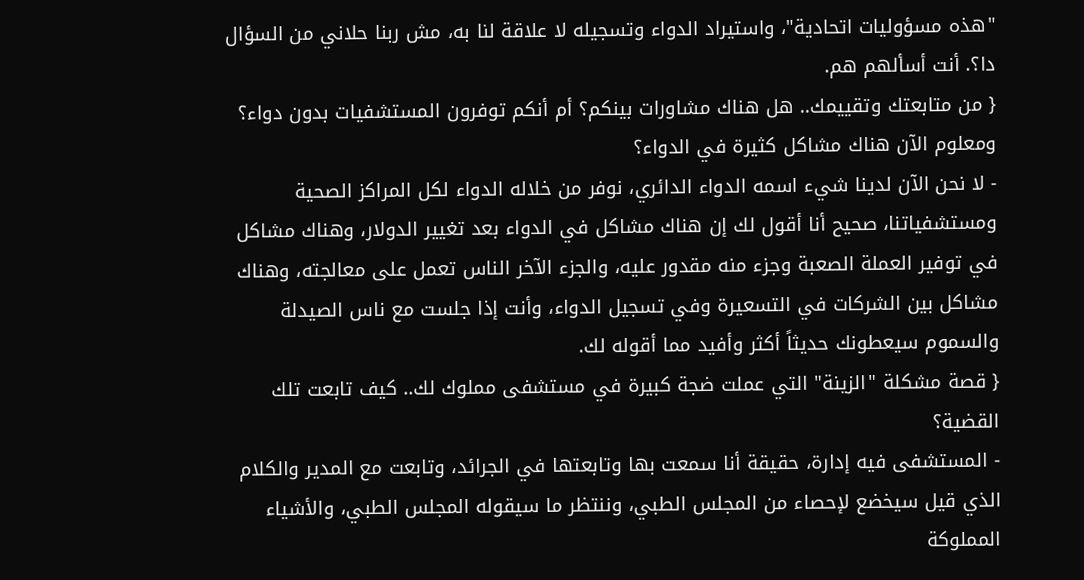"هذه مسؤوليات اتحادية"، واستيراد الدواء وتسجيله لا علاقة لنا به، مش ربنا حلاني من السؤال دا؟. أنت أسألهم هم.
{ من متابعتك وتقييمك.. هل هناك مشاورات بينكم؟ أم أنكم توفرون المستشفيات بدون دواء؟ ومعلوم الآن هناك مشاكل كثيرة في الدواء؟
- لا نحن الآن لدينا شيء اسمه الدواء الدائري، نوفر من خلاله الدواء لكل المراكز الصحية ومستشفياتنا، صحيح أنا أقول لك إن هناك مشاكل في الدواء بعد تغيير الدولار، وهناك مشاكل في توفير العملة الصعبة وجزء منه مقدور عليه، والجزء الآخر الناس تعمل على معالجته، وهناك مشاكل بين الشركات في التسعيرة وفي تسجيل الدواء، وأنت إذا جلست مع ناس الصيدلة والسموم سيعطونك حديثاً أكثر وأفيد مما أقوله لك.
{ قصة مشكلة "الزينة" التي عملت ضجة كبيرة في مستشفى مملوك لك.. كيف تابعت تلك القضية؟
- المستشفى فيه إدارة، حقيقة أنا سمعت بها وتابعتها في الجرائد، وتابعت مع المدير والكلام الذي قيل سيخضع لإحصاء من المجلس الطبي، وننتظر ما سيقوله المجلس الطبي، والأشياء المملوكة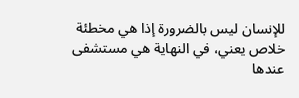للإنسان ليس بالضرورة إذا هي مخطئة خلاص يعني، في النهاية هي مستشفى عندها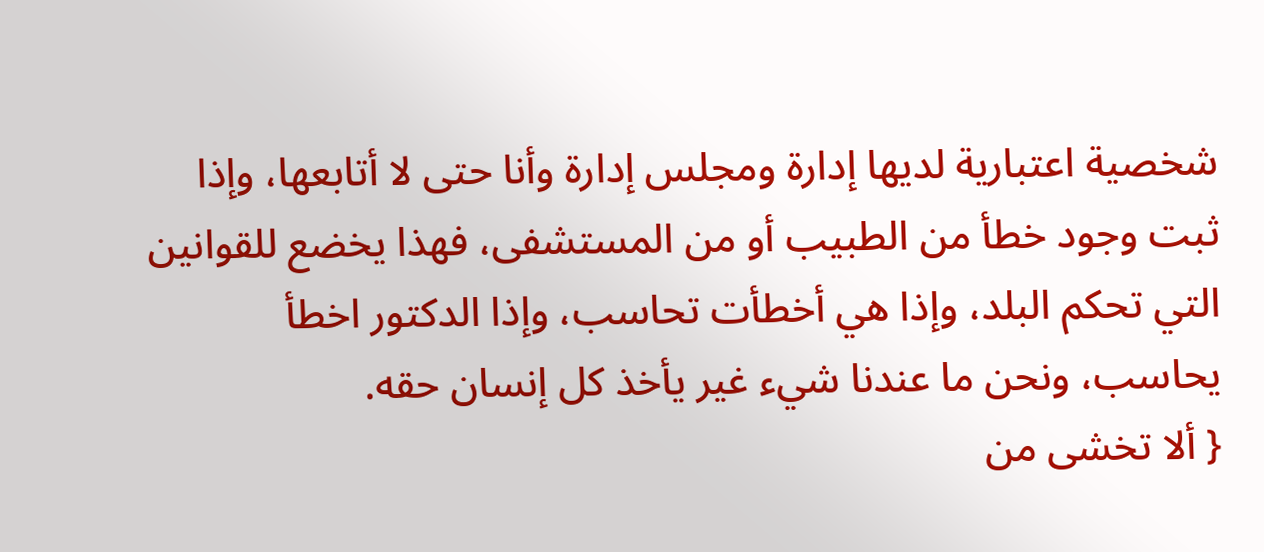شخصية اعتبارية لديها إدارة ومجلس إدارة وأنا حتى لا أتابعها، وإذا ثبت وجود خطأ من الطبيب أو من المستشفى، فهذا يخضع للقوانين التي تحكم البلد، وإذا هي أخطأت تحاسب، وإذا الدكتور اخطأ يحاسب، ونحن ما عندنا شيء غير يأخذ كل إنسان حقه.
{ ألا تخشى من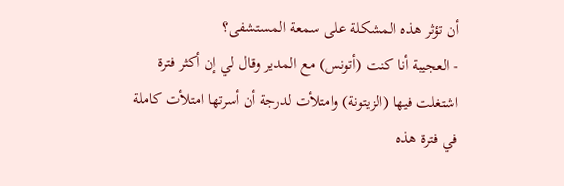أن تؤثر هذه المشكلة على سمعة المستشفى؟
- العجيبة أنا كنت (أتونس) مع المدير وقال لي إن أكثر فترة اشتغلت فيها (الزيتونة) وامتلأت لدرجة أن أسرتها امتلأت كاملة في فترة هذه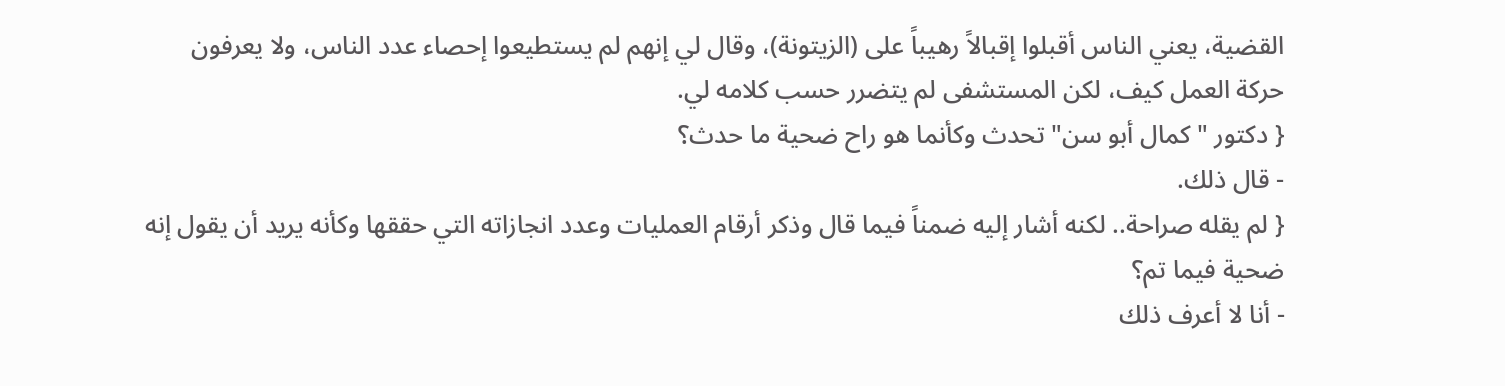القضية، يعني الناس أقبلوا إقبالاً رهيباً على (الزيتونة)، وقال لي إنهم لم يستطيعوا إحصاء عدد الناس، ولا يعرفون حركة العمل كيف، لكن المستشفى لم يتضرر حسب كلامه لي.
{ دكتور "كمال أبو سن" تحدث وكأنما هو راح ضحية ما حدث؟
- قال ذلك.
{ لم يقله صراحة.. لكنه أشار إليه ضمناً فيما قال وذكر أرقام العمليات وعدد انجازاته التي حققها وكأنه يريد أن يقول إنه ضحية فيما تم؟
- أنا لا أعرف ذلك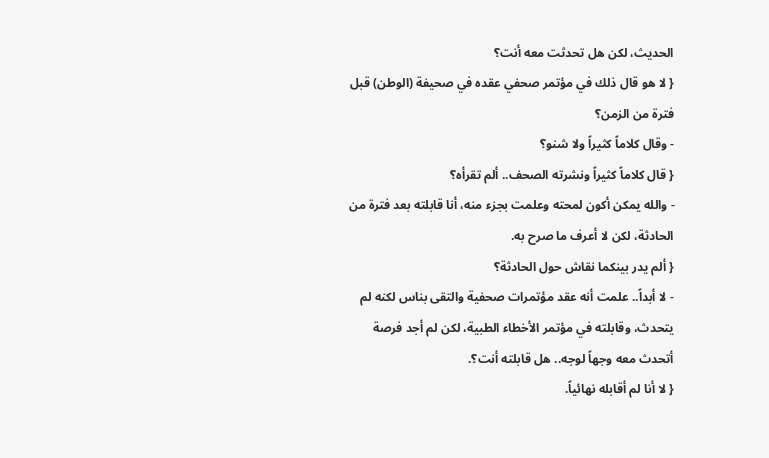الحديث، لكن هل تحدثت معه أنت؟
{ لا هو قال ذلك في مؤتمر صحفي عقده في صحيفة (الوطن) قبل فترة من الزمن؟
- وقال كلاماً كثيراً ولا شنو؟
{ قال كلاماً كثيراً ونشرته الصحف.. ألم تقرأه؟
- والله يمكن أكون لمحته وعلمت بجزء منه، أنا قابلته بعد فترة من الحادثة، لكن لا أعرف ما صرح به.
{ ألم يدر بينكما نقاش حول الحادثة؟
- لا أبداً.. علمت أنه عقد مؤتمرات صحفية والتقى بناس لكنه لم يتحدث، وقابلته في مؤتمر الأخطاء الطبية، لكن لم أجد فرصة أتحدث معه وجهاً لوجه.. هل قابلته أنت؟.
{ لا أنا لم أقابله نهائياً.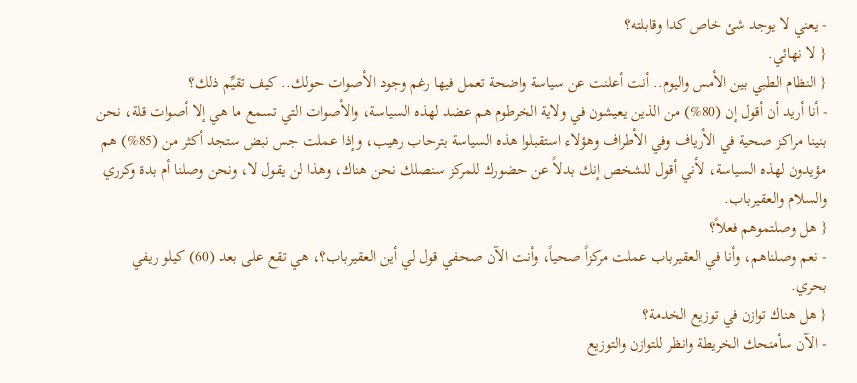- يعني لا يوجد شئ خاص كدا وقابلته؟
{ لا نهائي.
{ النظام الطبي بين الأمس واليوم.. أنت أعلنت عن سياسة واضحة تعمل فيها رغم وجود الأصوات حولك.. كيف تقيِّم ذلك؟
- أنا أريد أن أقول إن (80%) من الذين يعيشون في ولاية الخرطوم هم عضد لهذه السياسة، والأصوات التي تسمع ما هي إلا أصوات قلة، نحن بنينا مراكز صحية في الأرياف وفي الأطراف وهؤلاء استقبلوا هذه السياسة بترحاب رهيب، وإذا عملت جس نبض ستجد أكثر من (85%) هم مؤيدون لهذه السياسة، لأني أقول للشخص إنك بدلاً عن حضورك للمركز سنصلك نحن هناك، وهذا لن يقول لا، ونحن وصلنا أم بدة وكرري والسلام والعقيرباب.
{ هل وصلتموهم فعلاً؟
- نعم وصلناهم، وأنا في العقيرباب عملت مركزاً صحياً، وأنت الآن صحفي قول لي أين العقيرباب؟، هي تقع على بعد (60) كيلو ريفي بحري.
{ هل هناك توازن في توزيع الخدمة؟
- الآن سأمنحك الخريطة وانظر للتوازن والتوزيع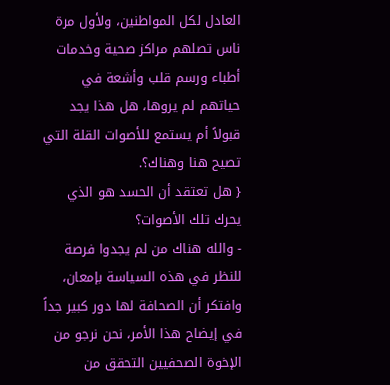العادل لكل المواطنين، ولأول مرة ناس تصلهم مراكز صحية وخدمات أطباء ورسم قلب وأشعة في حياتهم لم يروها، هل هذا يجد قبولاً أم يستمع للأصوات القلة التي تصيح هنا وهناك؟.
{ هل تعتقد أن الحسد هو الذي يحرك تلك الأصوات؟
- والله هناك من لم يجدوا فرصة للنظر في هذه السياسة بإمعان، وافتكر أن الصحافة لها دور كبير جداً في إيضاح هذا الأمر، نحن نرجو من الإخوة الصحفيين التحقق من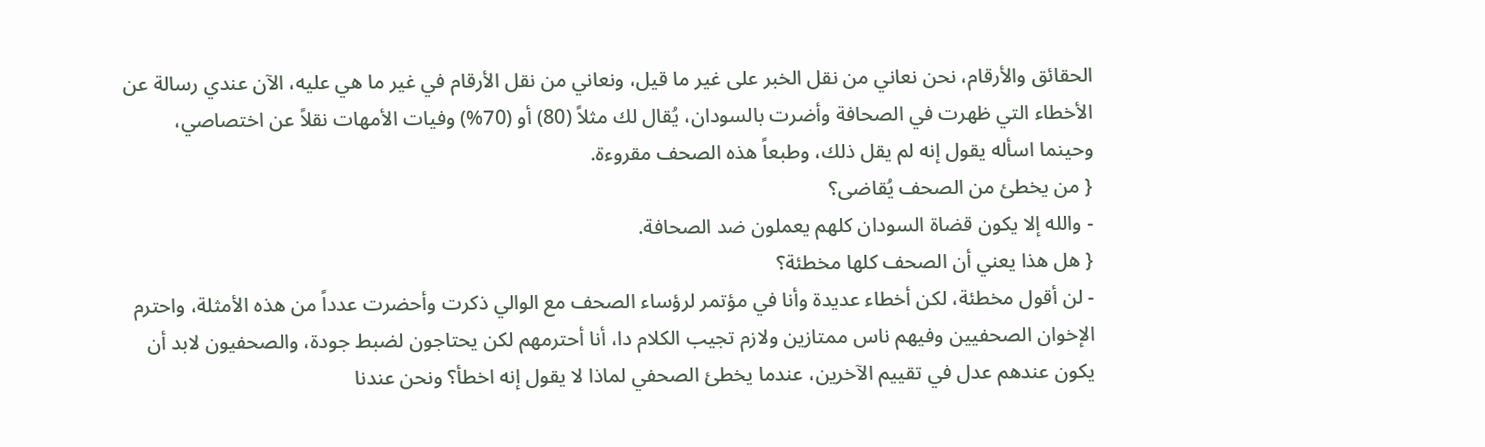الحقائق والأرقام، نحن نعاني من نقل الخبر على غير ما قيل، ونعاني من نقل الأرقام في غير ما هي عليه، الآن عندي رسالة عن الأخطاء التي ظهرت في الصحافة وأضرت بالسودان، يُقال لك مثلاً (80) أو (70%) وفيات الأمهات نقلاً عن اختصاصي، وحينما اسأله يقول إنه لم يقل ذلك، وطبعاً هذه الصحف مقروءة.
{ من يخطئ من الصحف يُقاضى؟
- والله إلا يكون قضاة السودان كلهم يعملون ضد الصحافة.
{ هل هذا يعني أن الصحف كلها مخطئة؟
- لن أقول مخطئة، لكن أخطاء عديدة وأنا في مؤتمر لرؤساء الصحف مع الوالي ذكرت وأحضرت عدداً من هذه الأمثلة، واحترم الإخوان الصحفيين وفيهم ناس ممتازين ولازم تجيب الكلام دا، أنا أحترمهم لكن يحتاجون لضبط جودة، والصحفيون لابد أن يكون عندهم عدل في تقييم الآخرين، عندما يخطئ الصحفي لماذا لا يقول إنه اخطأ؟ ونحن عندنا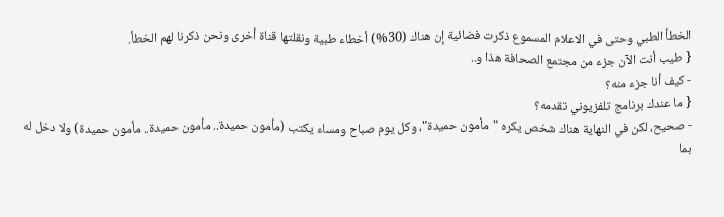الخطأ الطبي وحتى في الاعلام المسموع ذكرت فضائية إن هناك (30%) أخطاء طبية ونقلتها قناة أخرى ونحن ذكرنا لهم الخطأ.
{ طيب أنت الآن جزء من مجتمع الصحافة هذا و..
- كيف أنا جزء منه؟
{ ما عندك برنامج تلفزيوني تقدمه؟
- صحيح، لكن في النهاية هناك شخص يكره "مأمون حميدة"، وكل يوم صباح ومساء يكتب (مأمون حميدة.. مأمون حميدة.. مأمون حميدة) ولا دخل له بما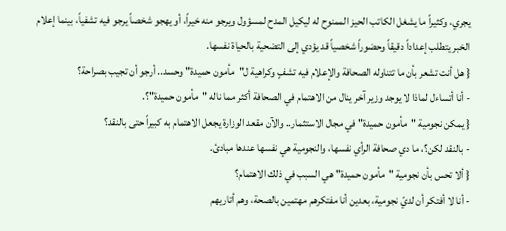يجري، وكثيراً ما يشغل الكاتب الحيز الممنوح له ليكيل المدح لمسؤول ويرجو منه خيراً، أو يهجو شخصاً يرجو فيه تشفياً، بينما إعلام الخبر يتطلب إعداداً دقيقاً وحضوراً شخصياً قد يؤدي إلى التضحية بالحياة نفسها.
{ هل أنت تشعر بأن ما تتناوله الصحافة والإعلام فيه تشفٍ وكراهية ل"مأمون حميدة" وحسد.. أرجو أن تجيب بصراحة؟
- أنا أتساءل لماذا لا يوجد وزير آخر ينال من الاهتمام في الصحافة أكثر مما ناله "مأمون حميدة"؟.
{ يمكن نجومية "مأمون حميدة" في مجال الاستثمار.. والآن مقعد الوزارة يجعل الاهتمام به كبيراً حتى بالنقد؟
- بالنقد لكن؟، ما دي صحافة الرأي نفسها، والنجومية هي نفسها عندها مبادئ.
{ ألا تحس بأن نجومية "مأمون حميدة" هي السبب في ذلك الاهتمام؟
- أنا لا أفتكر أن لديّ نجومية، بعدين أنا مفتكرهم مهتمين بالصحة، وهم أتاريهم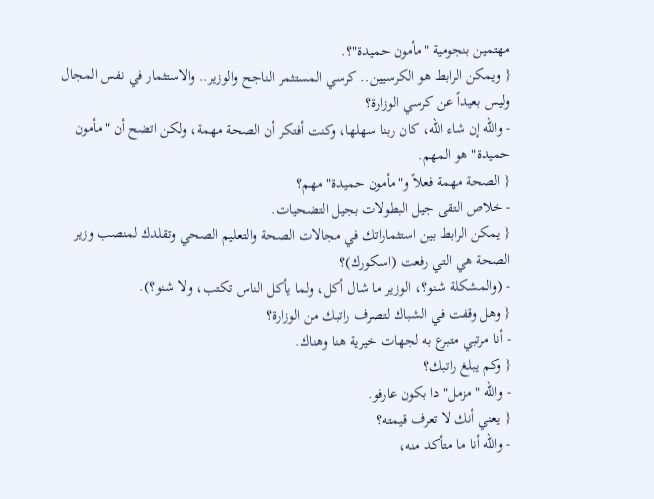مهتمين بنجومية "مأمون حميدة"؟.
{ ويمكن الرابط هو الكرسيين.. كرسي المستثمر الناجح والوزير.. والاستثمار في نفس المجال وليس بعيداً عن كرسي الوزارة؟
- والله إن شاء الله، كان ربنا سهلها، وكنت أفتكر أن الصحة مهمة، ولكن اتضح أن "مأمون حميدة" هو المهم.
{ الصحة مهمة فعلاً و"مأمون حميدة" مهم؟
- خلاص التقى جيل البطولات بجيل التضحيات.
{ يمكن الرابط بين استثماراتك في مجالات الصحة والتعليم الصحي وتقلدك لمنصب وزير الصحة هي التي رفعت (اسكورك)؟
- (والمشكلة شنو؟، الوزير ما شال أكل، ولما يأكل الناس تكتب، ولا شنو؟).
{ وهل وقفت في الشباك لتصرف راتبك من الوزارة؟
- أنا مرتبي متبرع به لجهات خيرية هنا وهناك.
{ وكم يبلغ راتبك؟
- والله "مزمل" دا بكون عارفو.
{ يعني أنك لا تعرف قيمته؟
- والله أنا ما متأكد منه،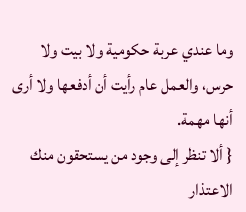وما عندي عربة حكومية ولا بيت ولا حرس، والعمل عام رأيت أن أدفعها ولا أرى أنها مهمة.
{ ألا تنظر إلى وجود من يستحقون منك الاعتذار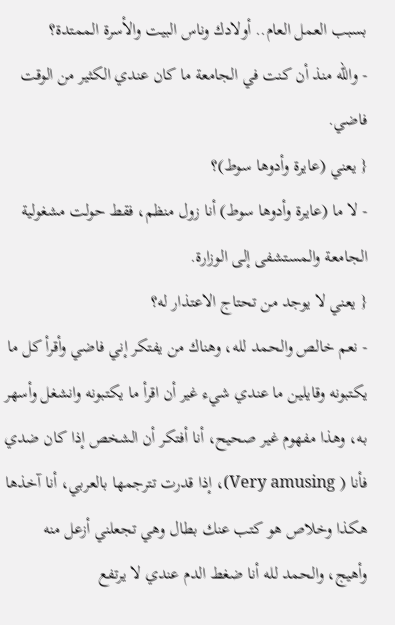بسبب العمل العام.. أولادك وناس البيت والأسرة الممتدة؟
- والله منذ أن كنت في الجامعة ما كان عندي الكثير من الوقت فاضي.
{ يعني (عايرة وأدوها سوط)؟
- لا ما (عايرة وأدوها سوط) أنا زول منظم، فقط حولت مشغولية الجامعة والمستشفى إلى الوزارة.
{ يعني لا يوجد من تحتاج الاعتذار له؟
- نعم خالص والحمد لله، وهناك من يفتكر إني فاضي وأقرأ كل ما يكتبونه وقايلين ما عندي شيء غير أن اقرأ ما يكتبونه وانشغل وأسهر به، وهذا مفهوم غير صحيح، أنا أفتكر أن الشخص إذا كان ضدي فأنا ( Very amusing)، إذا قدرت تترجمها بالعربي، أنا آخذها هكذا وخلاص هو كتب عنك بطال وهي تجعلني أزعل منه وأهيج، والحمد لله أنا ضغط الدم عندي لا يرتفع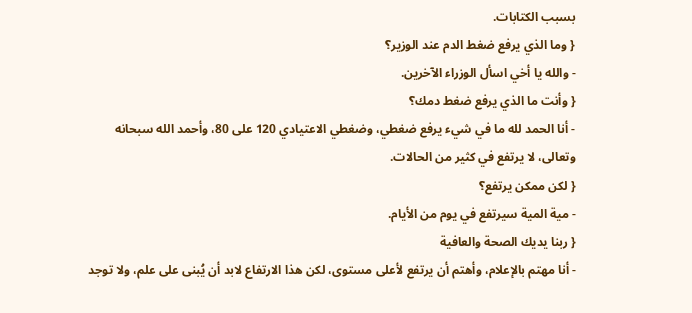بسبب الكتابات.
{ وما الذي يرفع ضغط الدم عند الوزير؟
- والله يا أخي اسأل الوزراء الآخرين.
{ وأنت ما الذي يرفع ضغط دمك؟
- أنا الحمد لله ما في شيء يرفع ضغطي، وضغطي الاعتيادي 120 على 80، وأحمد الله سبحانه وتعالى، لا يرتفع في كثير من الحالات.
{ لكن ممكن يرتفع؟
- مية المية سيرتفع في يوم من الأيام.
{ ربنا يديك الصحة والعافية
- أنا مهتم بالإعلام، وأهتم أن يرتفع لأعلى مستوى، لكن هذا الارتفاع لابد أن يُبنى على علم، ولا توجد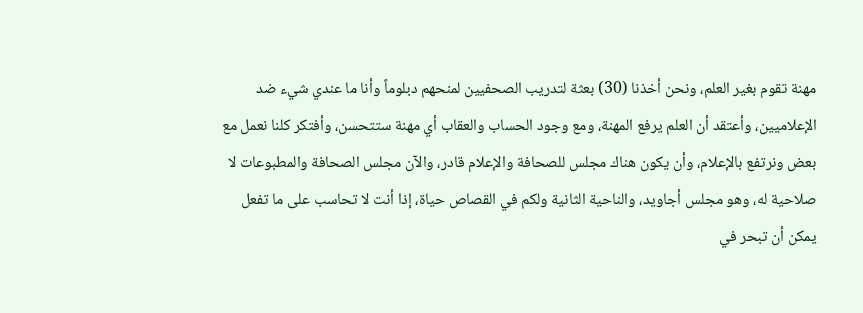مهنة تقوم بغير العلم، ونحن أخذنا (30) بعثة لتدريب الصحفيين لمنحهم دبلوماً وأنا ما عندي شيء ضد الإعلاميين، وأعتقد أن العلم يرفع المهنة، ومع وجود الحساب والعقاب أي مهنة ستتحسن، وأفتكر كلنا نعمل مع بعض ونرتفع بالإعلام، وأن يكون هناك مجلس للصحافة والإعلام قادر، والآن مجلس الصحافة والمطبوعات لا صلاحية له، وهو مجلس أجاويد، والناحية الثانية ولكم في القصاص حياة، إذا أنت لا تحاسب على ما تفعل يمكن أن تبحر في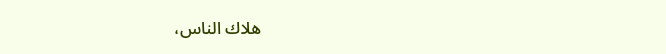هلاك الناس،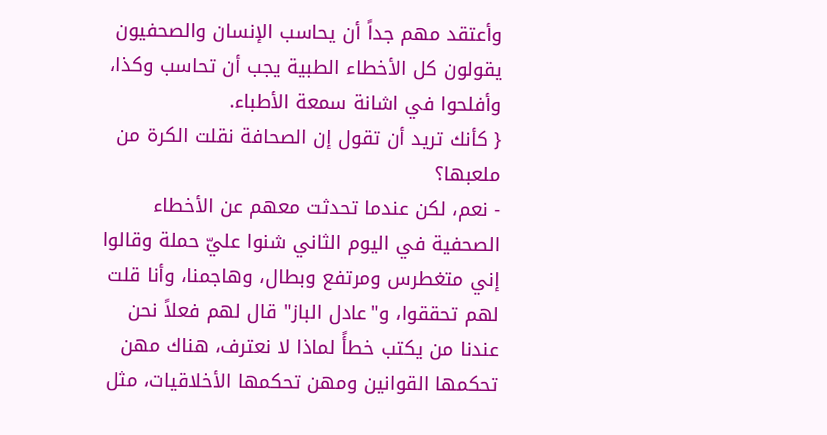وأعتقد مهم جداً أن يحاسب الإنسان والصحفيون يقولون كل الأخطاء الطبية يجب أن تحاسب وكذا، وأفلحوا في اشانة سمعة الأطباء.
{ كأنك تريد أن تقول إن الصحافة نقلت الكرة من ملعبها؟
- نعم، لكن عندما تحدثت معهم عن الأخطاء الصحفية في اليوم الثاني شنوا عليّ حملة وقالوا إني متغطرس ومرتفع وبطال، وهاجمنا، وأنا قلت لهم تحققوا، و"عادل الباز" قال لهم فعلاً نحن عندنا من يكتب خطأً لماذا لا نعترف، هناك مهن تحكمها القوانين ومهن تحكمها الأخلاقيات، مثل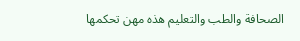الصحافة والطب والتعليم هذه مهن تحكمها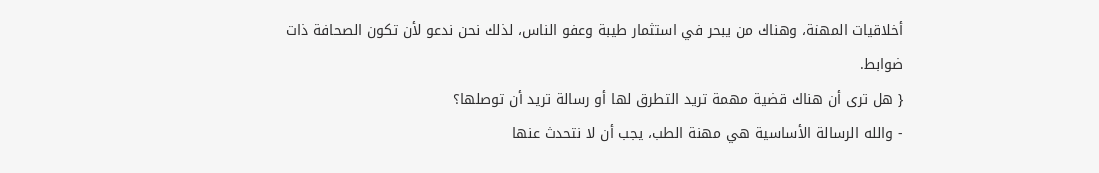أخلاقيات المهنة، وهناك من يبحر في استثمار طيبة وعفو الناس، لذلك نحن ندعو لأن تكون الصحافة ذات ضوابط.
{ هل ترى أن هناك قضية مهمة تريد التطرق لها أو رسالة تريد أن توصلها؟
- والله الرسالة الأساسية هي مهنة الطب، يجب أن لا نتحدث عنها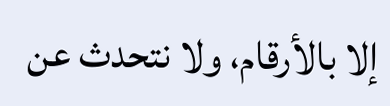إلا بالأرقام، ولا نتحدث عن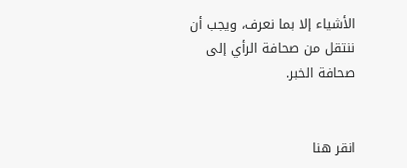الأشياء إلا بما نعرف، ويجب أن ننتقل من صحافة الرأي إلى صحافة الخبر.


انقر هنا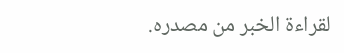لقراءة الخبر من مصدره.